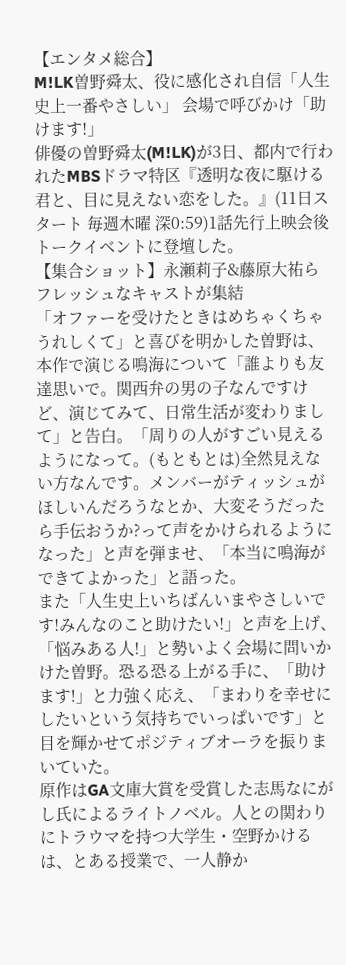【エンタメ総合】
M!LK曽野舜太、役に感化され自信「人生史上一番やさしい」 会場で呼びかけ「助けます!」
俳優の曽野舜太(M!LK)が3日、都内で行われたMBSドラマ特区『透明な夜に駆ける君と、目に見えない恋をした。』(11日スタート 毎週木曜 深0:59)1話先行上映会後トークイベントに登壇した。
【集合ショット】永瀬莉子&藤原大祐らフレッシュなキャストが集結
「オファーを受けたときはめちゃくちゃうれしくて」と喜びを明かした曽野は、本作で演じる鳴海について「誰よりも友達思いで。関西弁の男の子なんですけど、演じてみて、日常生活が変わりまして」と告白。「周りの人がすごい見えるようになって。(もともとは)全然見えない方なんです。メンバーがティッシュがほしいんだろうなとか、大変そうだったら手伝おうか?って声をかけられるようになった」と声を弾ませ、「本当に鳴海ができてよかった」と語った。
また「人生史上いちばんいまやさしいです!みんなのこと助けたい!」と声を上げ、「悩みある人!」と勢いよく会場に問いかけた曽野。恐る恐る上がる手に、「助けます!」と力強く応え、「まわりを幸せにしたいという気持ちでいっぱいです」と目を輝かせてポジティブオーラを振りまいていた。
原作はGA文庫大賞を受賞した志馬なにがし氏によるライトノベル。人との関わりにトラウマを持つ大学生・空野かけるは、とある授業で、一人静か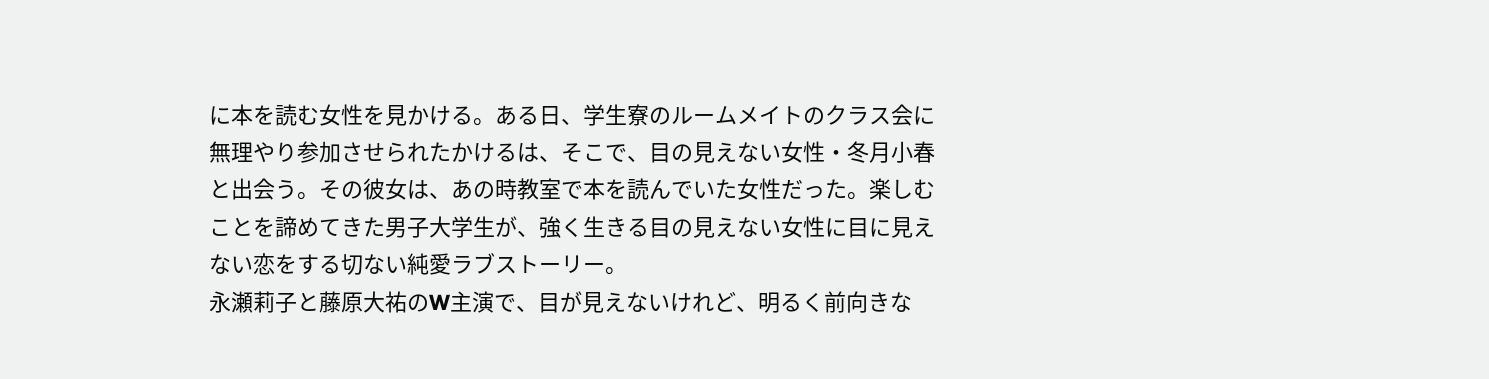に本を読む女性を見かける。ある日、学生寮のルームメイトのクラス会に無理やり参加させられたかけるは、そこで、目の見えない女性・冬月小春と出会う。その彼女は、あの時教室で本を読んでいた女性だった。楽しむことを諦めてきた男子大学生が、強く生きる目の見えない女性に目に見えない恋をする切ない純愛ラブストーリー。
永瀬莉子と藤原大祐のW主演で、目が見えないけれど、明るく前向きな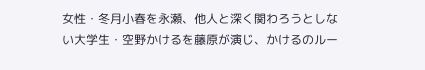女性・冬月小春を永瀬、他人と深く関わろうとしない大学生・空野かけるを藤原が演じ、かけるのルー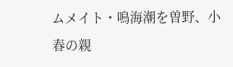ムメイト・鳴海潮を曽野、小春の親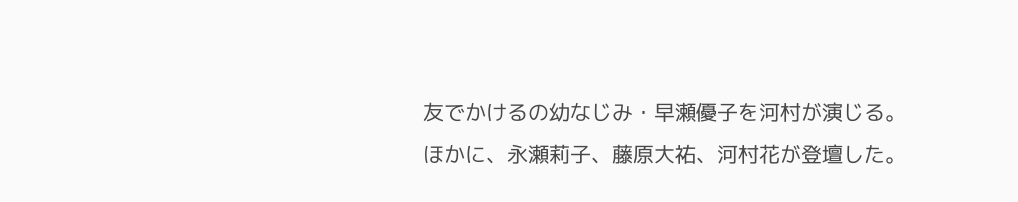友でかけるの幼なじみ・早瀬優子を河村が演じる。
ほかに、永瀬莉子、藤原大祐、河村花が登壇した。